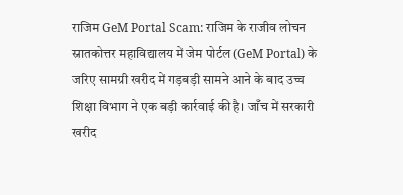राजिम GeM Portal Scam: राजिम के राजीव लोचन स्नातकोत्तर महाविद्यालय में जेम पोर्टल (GeM Portal) के जरिए सामग्री खरीद में गड़बड़ी सामने आने के बाद उच्च शिक्षा विभाग ने एक बड़ी कार्रवाई की है। जाँच में सरकारी खरीद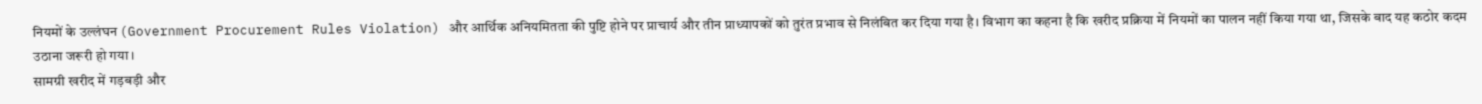नियमों के उल्लंघन (Government Procurement Rules Violation) और आर्थिक अनियमितता की पुष्टि होने पर प्राचार्य और तीन प्राध्यापकों को तुरंत प्रभाव से निलंबित कर दिया गया है। विभाग का कहना है कि खरीद प्रक्रिया में नियमों का पालन नहीं किया गया था, जिसके बाद यह कठोर कदम उठाना जरूरी हो गया।
सामग्री खरीद में गड़बड़ी और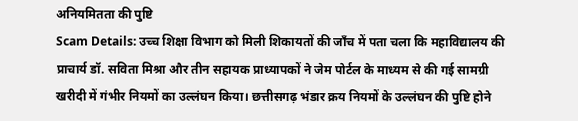अनियमितता की पुष्टि
Scam Details: उच्च शिक्षा विभाग को मिली शिकायतों की जाँच में पता चला कि महाविद्यालय की प्राचार्य डॉ. सविता मिश्रा और तीन सहायक प्राध्यापकों ने जेम पोर्टल के माध्यम से की गई सामग्री खरीदी में गंभीर नियमों का उल्लंघन किया। छत्तीसगढ़ भंडार क्रय नियमों के उल्लंघन की पुष्टि होने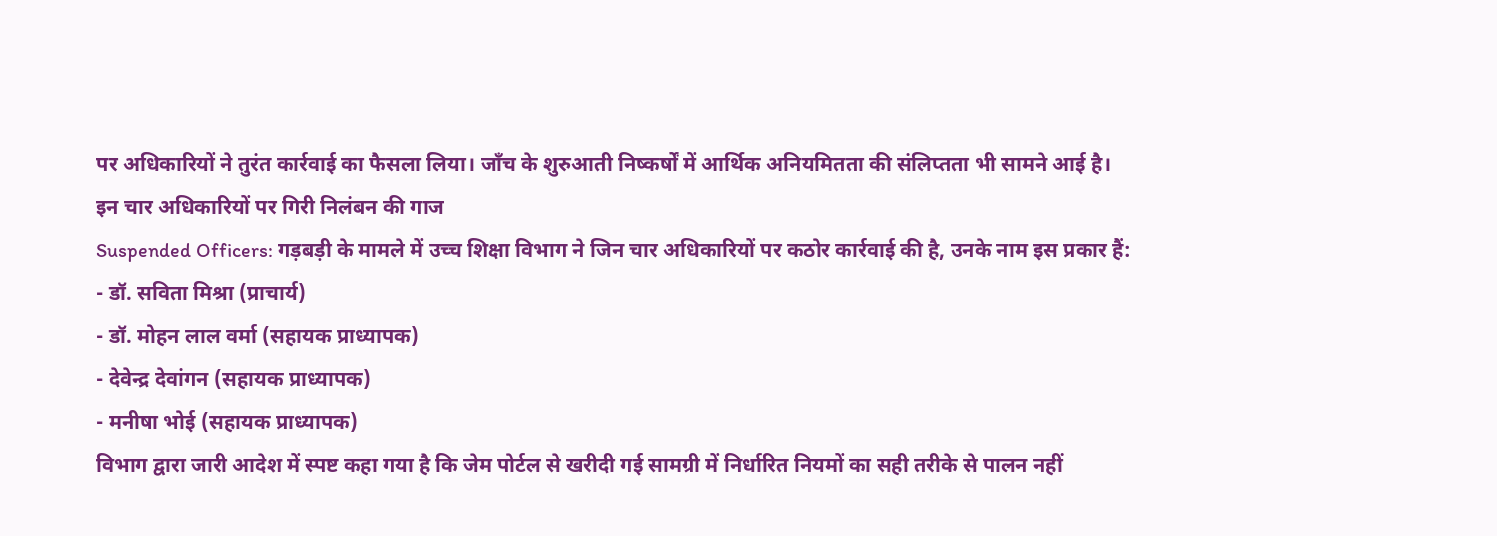पर अधिकारियों ने तुरंत कार्रवाई का फैसला लिया। जाँच के शुरुआती निष्कर्षों में आर्थिक अनियमितता की संलिप्तता भी सामने आई है।
इन चार अधिकारियों पर गिरी निलंबन की गाज
Suspended Officers: गड़बड़ी के मामले में उच्च शिक्षा विभाग ने जिन चार अधिकारियों पर कठोर कार्रवाई की है, उनके नाम इस प्रकार हैं:
- डॉ. सविता मिश्रा (प्राचार्य)
- डॉ. मोहन लाल वर्मा (सहायक प्राध्यापक)
- देवेन्द्र देवांगन (सहायक प्राध्यापक)
- मनीषा भोई (सहायक प्राध्यापक)
विभाग द्वारा जारी आदेश में स्पष्ट कहा गया है कि जेम पोर्टल से खरीदी गई सामग्री में निर्धारित नियमों का सही तरीके से पालन नहीं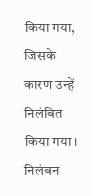किया गया, जिसके कारण उन्हें निलंबित किया गया।
निलंबन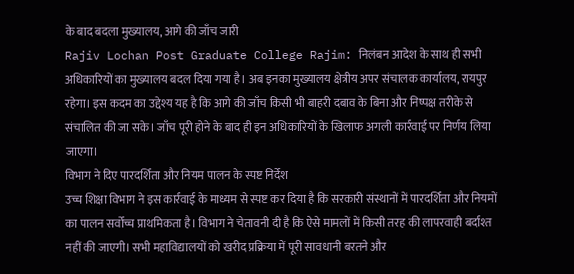के बाद बदला मुख्यालय, आगे की जाँच जारी
Rajiv Lochan Post Graduate College Rajim: निलंबन आदेश के साथ ही सभी अधिकारियों का मुख्यालय बदल दिया गया है। अब इनका मुख्यालय क्षेत्रीय अपर संचालक कार्यालय, रायपुर रहेगा। इस कदम का उद्देश्य यह है कि आगे की जाँच किसी भी बाहरी दबाव के बिना और निष्पक्ष तरीके से संचालित की जा सके। जाँच पूरी होने के बाद ही इन अधिकारियों के खिलाफ अगली कार्रवाई पर निर्णय लिया जाएगा।
विभाग ने दिए पारदर्शिता और नियम पालन के स्पष्ट निर्देश
उच्च शिक्षा विभाग ने इस कार्रवाई के माध्यम से स्पष्ट कर दिया है कि सरकारी संस्थानों में पारदर्शिता और नियमों का पालन सर्वोच्च प्राथमिकता है। विभाग ने चेतावनी दी है कि ऐसे मामलों में किसी तरह की लापरवाही बर्दाश्त नहीं की जाएगी। सभी महाविद्यालयों को खरीद प्रक्रिया में पूरी सावधानी बरतने और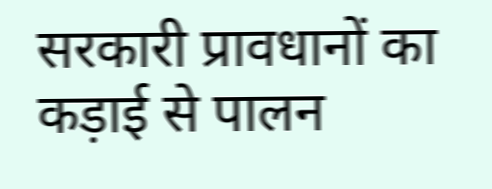सरकारी प्रावधानों का कड़ाई से पालन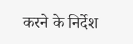करने के निर्देश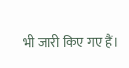भी जारी किए गए हैं।